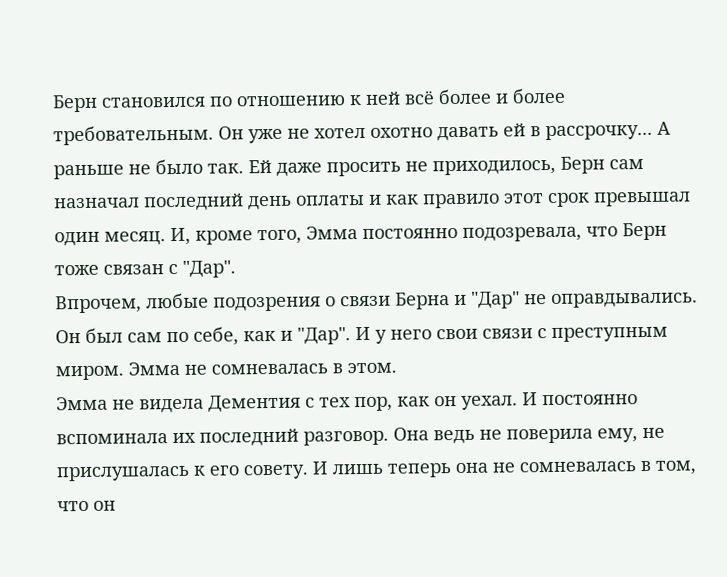Берн становился по отношению к ней всё более и более требовательным. Он уже не хотел охотно давать ей в рассрочку... А раньше не было так. Ей даже просить не приходилось, Берн сам назначал последний день оплаты и как правило этот срок превышал один месяц. И, кроме того, Эмма постоянно подозревала, что Берн тоже связан с "Дар".
Впрочем, любые подозрения о связи Берна и "Дар" не оправдывались. Он был сам по себе, как и "Дар". И у него свои связи с преступным миром. Эмма не сомневалась в этом.
Эмма не видела Дементия с тех пор, как он уехал. И постоянно вспоминала их последний разговор. Она ведь не поверила ему, не прислушалась к его совету. И лишь теперь она не сомневалась в том, что он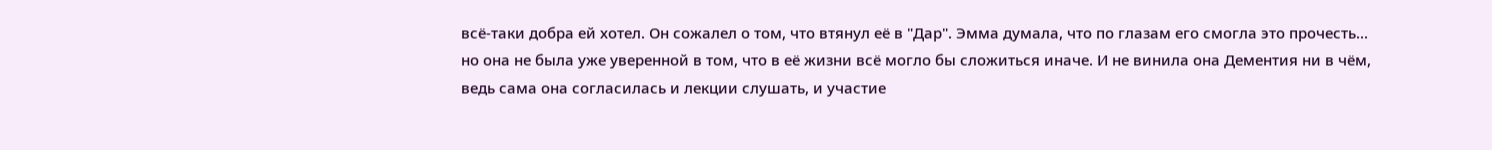всё-таки добра ей хотел. Он сожалел о том, что втянул её в "Дар". Эмма думала, что по глазам его смогла это прочесть... но она не была уже уверенной в том, что в её жизни всё могло бы сложиться иначе. И не винила она Дементия ни в чём, ведь сама она согласилась и лекции слушать, и участие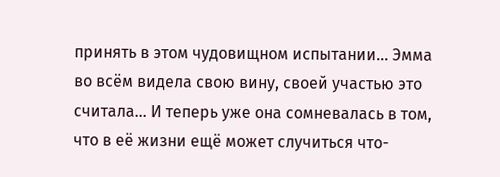принять в этом чудовищном испытании... Эмма во всём видела свою вину, своей участью это считала... И теперь уже она сомневалась в том, что в её жизни ещё может случиться что-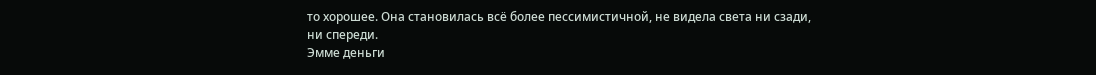то хорошее. Она становилась всё более пессимистичной, не видела света ни сзади, ни спереди.
Эмме деньги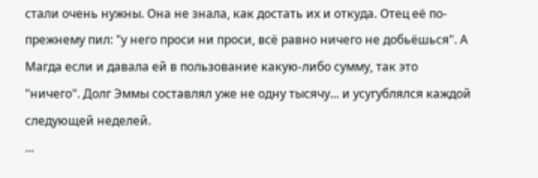стали очень нужны. Она не знала, как достать их и откуда. Отец её по-прежнему пил: "у него проси ни проси, всё равно ничего не добьёшься". А Магда если и давала ей в пользование какую-либо сумму, так это "ничего". Долг Эммы составлял уже не одну тысячу... и усугублялся каждой следующей неделей.
...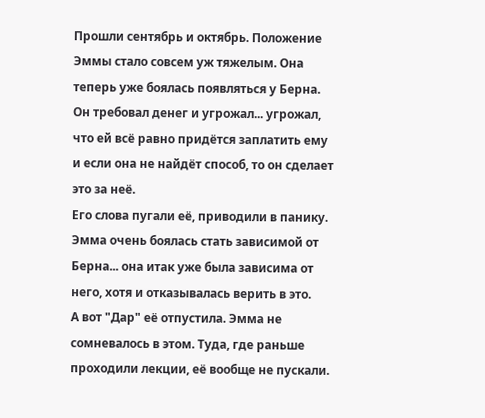Прошли сентябрь и октябрь. Положение Эммы стало совсем уж тяжелым. Она теперь уже боялась появляться у Берна. Он требовал денег и угрожал... угрожал, что ей всё равно придётся заплатить ему и если она не найдёт способ, то он сделает это за неё.
Его слова пугали её, приводили в панику. Эмма очень боялась стать зависимой от Берна... она итак уже была зависима от него, хотя и отказывалась верить в это.
А вот "Дар" её отпустила. Эмма не сомневалось в этом. Туда, где раньше проходили лекции, её вообще не пускали.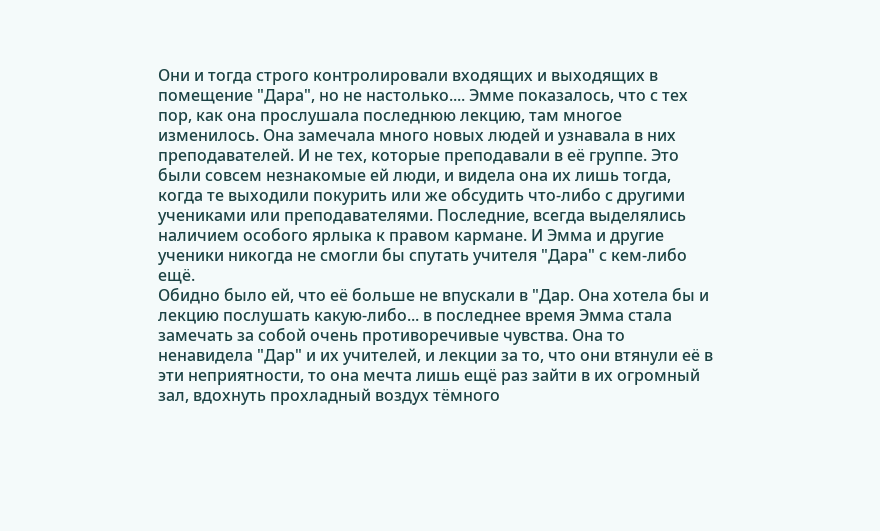Они и тогда строго контролировали входящих и выходящих в помещение "Дара", но не настолько.... Эмме показалось, что с тех пор, как она прослушала последнюю лекцию, там многое изменилось. Она замечала много новых людей и узнавала в них преподавателей. И не тех, которые преподавали в её группе. Это были совсем незнакомые ей люди, и видела она их лишь тогда, когда те выходили покурить или же обсудить что-либо с другими учениками или преподавателями. Последние, всегда выделялись наличием особого ярлыка к правом кармане. И Эмма и другие ученики никогда не смогли бы спутать учителя "Дара" с кем-либо ещё.
Обидно было ей, что её больше не впускали в "Дар. Она хотела бы и лекцию послушать какую-либо... в последнее время Эмма стала замечать за собой очень противоречивые чувства. Она то ненавидела "Дар" и их учителей, и лекции за то, что они втянули её в эти неприятности, то она мечта лишь ещё раз зайти в их огромный зал, вдохнуть прохладный воздух тёмного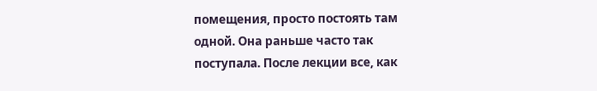помещения, просто постоять там одной. Она раньше часто так поступала. После лекции все, как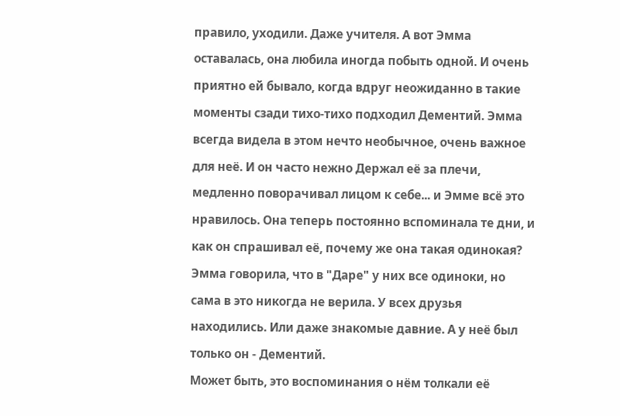правило, уходили. Даже учителя. А вот Эмма оставалась, она любила иногда побыть одной. И очень приятно ей бывало, когда вдруг неожиданно в такие моменты сзади тихо-тихо подходил Дементий. Эмма всегда видела в этом нечто необычное, очень важное для неё. И он часто нежно Держал её за плечи, медленно поворачивал лицом к себе... и Эмме всё это нравилось. Она теперь постоянно вспоминала те дни, и как он спрашивал её, почему же она такая одинокая? Эмма говорила, что в "Даре" у них все одиноки, но сама в это никогда не верила. У всех друзья находились. Или даже знакомые давние. А у неё был только он - Дементий.
Может быть, это воспоминания о нём толкали её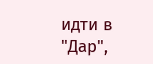идти в "Дар",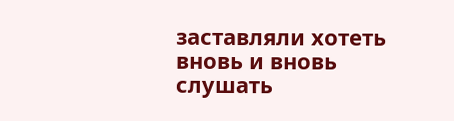заставляли хотеть вновь и вновь слушать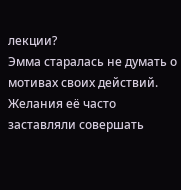лекции?
Эмма старалась не думать о мотивах своих действий. Желания её часто заставляли совершать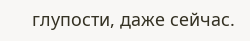глупости, даже сейчас.